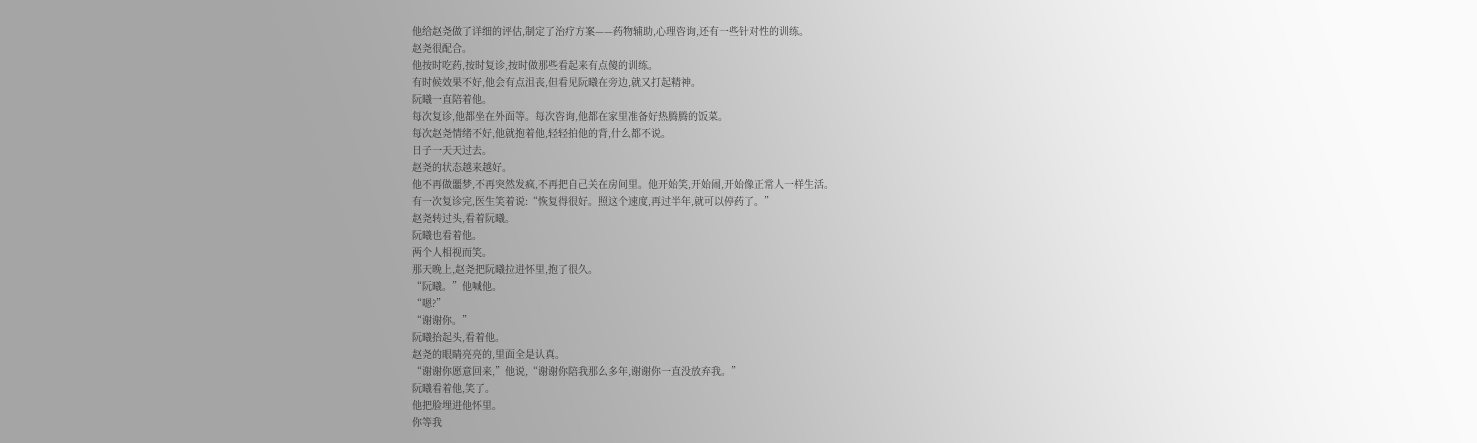他给赵尧做了详细的评估,制定了治疗方案——药物辅助,心理咨询,还有一些针对性的训练。
赵尧很配合。
他按时吃药,按时复诊,按时做那些看起来有点傻的训练。
有时候效果不好,他会有点沮丧,但看见阮曦在旁边,就又打起精神。
阮曦一直陪着他。
每次复诊,他都坐在外面等。每次咨询,他都在家里准备好热腾腾的饭菜。
每次赵尧情绪不好,他就抱着他,轻轻拍他的背,什么都不说。
日子一天天过去。
赵尧的状态越来越好。
他不再做噩梦,不再突然发疯,不再把自己关在房间里。他开始笑,开始闹,开始像正常人一样生活。
有一次复诊完,医生笑着说:“恢复得很好。照这个速度,再过半年,就可以停药了。”
赵尧转过头,看着阮曦。
阮曦也看着他。
两个人相视而笑。
那天晚上,赵尧把阮曦拉进怀里,抱了很久。
“阮曦。”他喊他。
“嗯?”
“谢谢你。”
阮曦抬起头,看着他。
赵尧的眼睛亮亮的,里面全是认真。
“谢谢你愿意回来,”他说,“谢谢你陪我那么多年,谢谢你一直没放弃我。”
阮曦看着他,笑了。
他把脸埋进他怀里。
你等我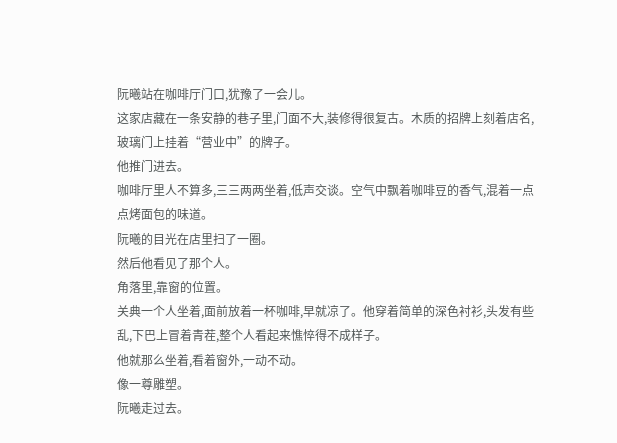阮曦站在咖啡厅门口,犹豫了一会儿。
这家店藏在一条安静的巷子里,门面不大,装修得很复古。木质的招牌上刻着店名,玻璃门上挂着“营业中”的牌子。
他推门进去。
咖啡厅里人不算多,三三两两坐着,低声交谈。空气中飘着咖啡豆的香气,混着一点点烤面包的味道。
阮曦的目光在店里扫了一圈。
然后他看见了那个人。
角落里,靠窗的位置。
关典一个人坐着,面前放着一杯咖啡,早就凉了。他穿着简单的深色衬衫,头发有些乱,下巴上冒着青茬,整个人看起来憔悴得不成样子。
他就那么坐着,看着窗外,一动不动。
像一尊雕塑。
阮曦走过去。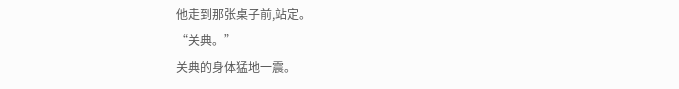他走到那张桌子前,站定。
“关典。”
关典的身体猛地一震。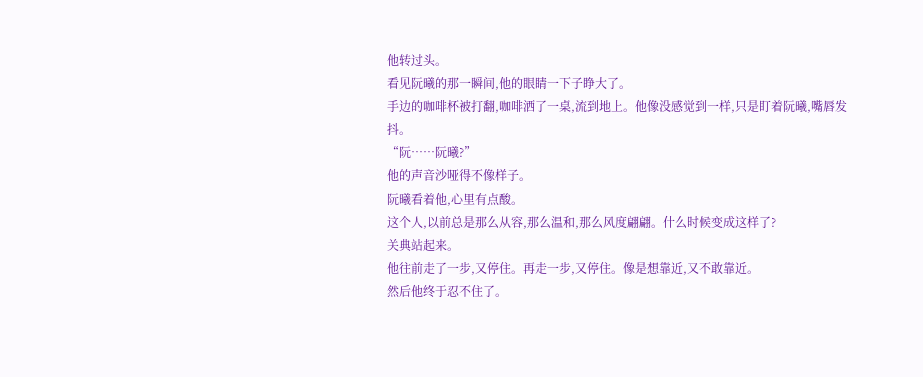他转过头。
看见阮曦的那一瞬间,他的眼睛一下子睁大了。
手边的咖啡杯被打翻,咖啡洒了一桌,流到地上。他像没感觉到一样,只是盯着阮曦,嘴唇发抖。
“阮……阮曦?”
他的声音沙哑得不像样子。
阮曦看着他,心里有点酸。
这个人,以前总是那么从容,那么温和,那么风度翩翩。什么时候变成这样了?
关典站起来。
他往前走了一步,又停住。再走一步,又停住。像是想靠近,又不敢靠近。
然后他终于忍不住了。